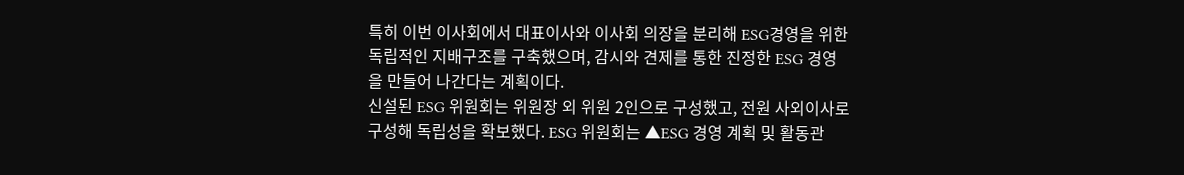특히 이번 이사회에서 대표이사와 이사회 의장을 분리해 ESG경영을 위한 독립적인 지배구조를 구축했으며, 감시와 견제를 통한 진정한 ESG 경영을 만들어 나간다는 계획이다.
신설된 ESG 위원회는 위원장 외 위원 2인으로 구성했고, 전원 사외이사로 구성해 독립성을 확보했다. ESG 위원회는 ▲ESG 경영 계획 및 활동관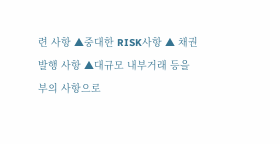련 사항 ▲중대한 RISK사항 ▲ 채권발행 사항 ▲대규모 내부거래 등을 부의 사항으로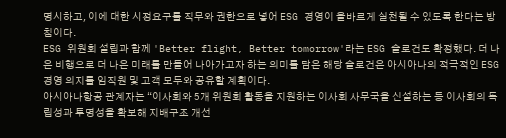명시하고, 이에 대한 시정요구를 직무와 권한으로 넣어 ESG 경영이 올바르게 실천될 수 있도록 한다는 방침이다.
ESG 위원회 설립과 함께 'Better flight, Better tomorrow'라는 ESG 슬로건도 확정했다. 더 나은 비행으로 더 나은 미래를 만들어 나아가고자 하는 의미를 담은 해당 슬로건은 아시아나의 적극적인 ESG 경영 의지를 임직원 및 고객 모두와 공유할 계획이다.
아시아나항공 관계자는 “이사회와 5개 위원회 활동을 지원하는 이사회 사무국을 신설하는 등 이사회의 독립성과 투명성을 확보해 지배구조 개선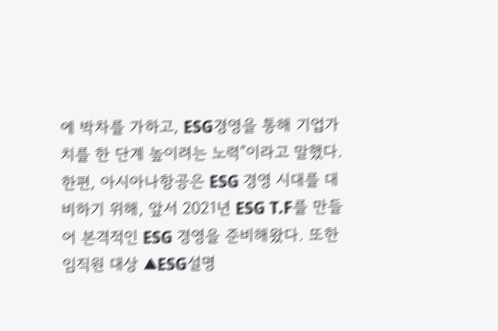에 박차를 가하고, ESG경영을 통해 기업가치를 한 단계 높이려는 노력”이라고 말했다.
한편, 아시아나항공은 ESG 경영 시대를 대비하기 위해, 앞서 2021년 ESG T.F를 만들어 본격적인 ESG 경영을 준비해왔다. 또한 임직원 대상 ▲ESG설명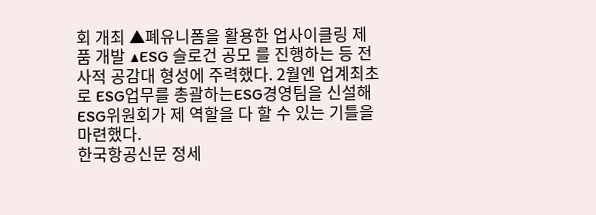회 개최 ▲폐유니폼을 활용한 업사이클링 제품 개발 ▲ESG 슬로건 공모 를 진행하는 등 전사적 공감대 형성에 주력했다. 2월엔 업계최초로 ESG업무를 총괄하는ESG경영팀을 신설해 ESG위원회가 제 역할을 다 할 수 있는 기틀을 마련했다.
한국항공신문 정세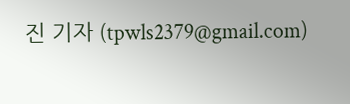진 기자 (tpwls2379@gmail.com)